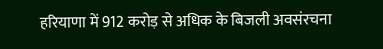हरियाणा में 912 करोड़ से अधिक के बिजली अवसंरचना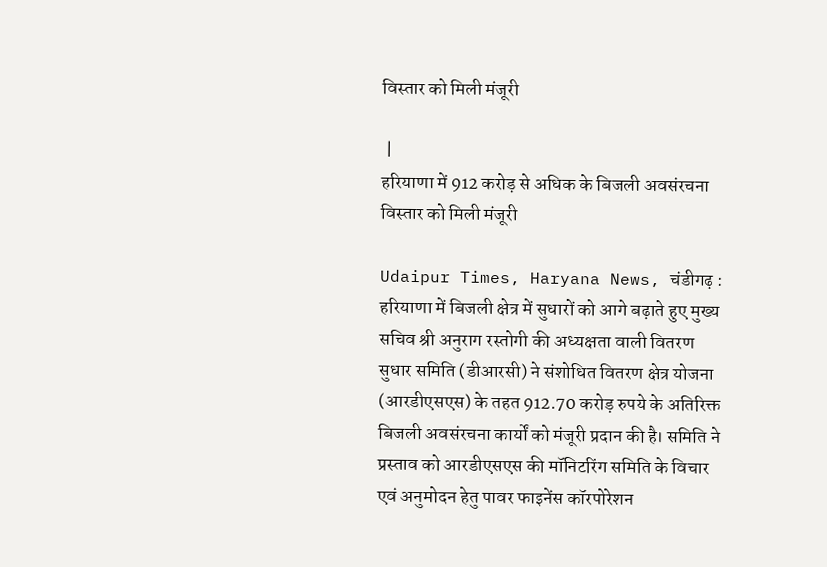विस्तार को मिली मंजूरी

 |
हरियाणा में 912 करोड़ से अधिक के बिजली अवसंरचना विस्तार को मिली मंजूरी

Udaipur Times, Haryana News, चंडीगढ़ : हरियाणा में बिजली क्षेत्र में सुधारों को आगे बढ़ाते हुए मुख्य सचिव श्री अनुराग रस्तोगी की अध्यक्षता वाली वितरण सुधार समिति (डीआरसी) ने संशोधित वितरण क्षेत्र योजना (आरडीएसएस) के तहत 912.70 करोड़ रुपये के अतिरिक्त बिजली अवसंरचना कार्यों को मंजूरी प्रदान की है। समिति ने प्रस्ताव को आरडीएसएस की मॉनिटरिंग समिति के विचार एवं अनुमोदन हेतु पावर फाइनेंस कॉरपोरेशन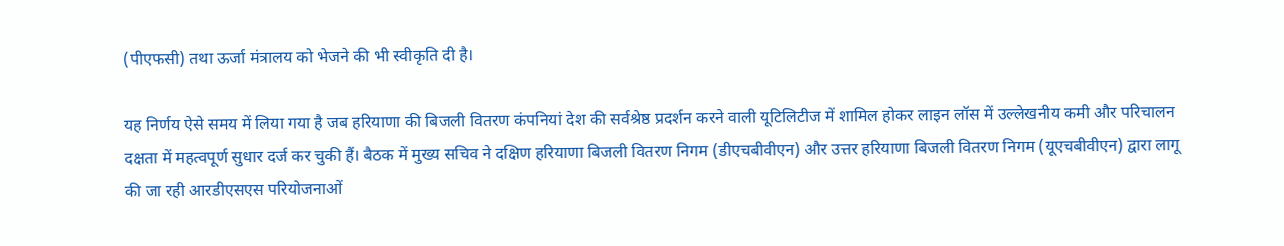(पीएफसी) तथा ऊर्जा मंत्रालय को भेजने की भी स्वीकृति दी है।

यह निर्णय ऐसे समय में लिया गया है जब हरियाणा की बिजली वितरण कंपनियां देश की सर्वश्रेष्ठ प्रदर्शन करने वाली यूटिलिटीज में शामिल होकर लाइन लॉस में उल्लेखनीय कमी और परिचालन दक्षता में महत्वपूर्ण सुधार दर्ज कर चुकी हैं। बैठक में मुख्य सचिव ने दक्षिण हरियाणा बिजली वितरण निगम (डीएचबीवीएन) और उत्तर हरियाणा बिजली वितरण निगम (यूएचबीवीएन) द्वारा लागू की जा रही आरडीएसएस परियोजनाओं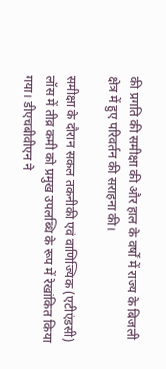की प्रगति की समीक्षा की और हाल के वर्षों में राज्य के बिजली क्षेत्र में हुए परिवर्तन की सराहना की।

समीक्षा के दौरान सकल तकनीकी एवं वाणिज्यिक (एटीएंडसी) लॉस में तीव्र कमी को प्रमुख उपलब्धि के रूप में रेखांकित किया गया। डीएचबीवीएन ने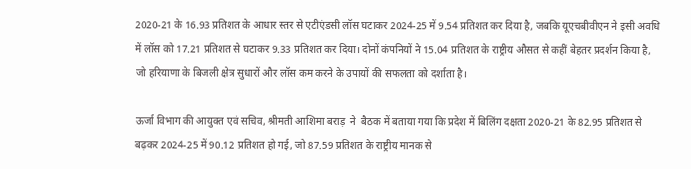2020-21 के 16.93 प्रतिशत के आधार स्तर से एटीएंडसी लॉस घटाकर 2024-25 में 9.54 प्रतिशत कर दिया है, जबकि यूएचबीवीएन ने इसी अवधि में लॉस को 17.21 प्रतिशत से घटाकर 9.33 प्रतिशत कर दिया। दोनों कंपनियों ने 15.04 प्रतिशत के राष्ट्रीय औसत से कहीं बेहतर प्रदर्शन किया है, जो हरियाणा के बिजली क्षेत्र सुधारों और लॉस कम करने के उपायों की सफलता को दर्शाता है।

ऊर्जा विभाग की आयुक्त एवं सचिव, श्रीमती आशिमा बराड़  ने  बैठक में बताया गया कि प्रदेश में बिलिंग दक्षता 2020-21 के 82.95 प्रतिशत से बढ़कर 2024-25 में 90.12 प्रतिशत हो गई, जो 87.59 प्रतिशत के राष्ट्रीय मानक से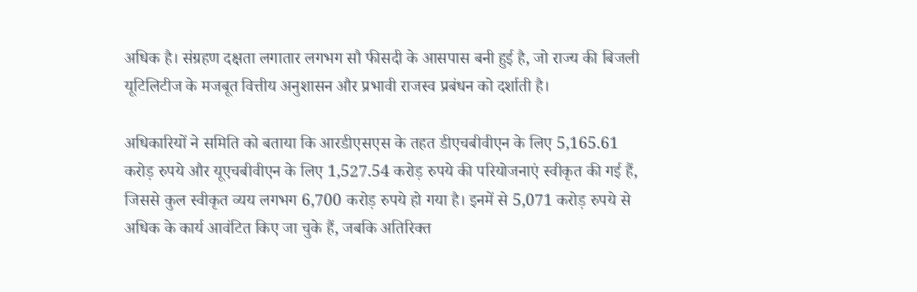अधिक है। संग्रहण दक्षता लगातार लगभग सौ फीसदी के आसपास बनी हुई है, जो राज्य की बिजली यूटिलिटीज के मजबूत वित्तीय अनुशासन और प्रभावी राजस्व प्रबंधन को दर्शाती है।

अधिकारियों ने समिति को बताया कि आरडीएसएस के तहत डीएचबीवीएन के लिए 5,165.61 करोड़ रुपये और यूएचबीवीएन के लिए 1,527.54 करोड़ रुपये की परियोजनाएं स्वीकृत की गई हैं, जिससे कुल स्वीकृत व्यय लगभग 6,700 करोड़ रुपये हो गया है। इनमें से 5,071 करोड़ रुपये से अधिक के कार्य आवंटित किए जा चुके हैं, जबकि अतिरिक्त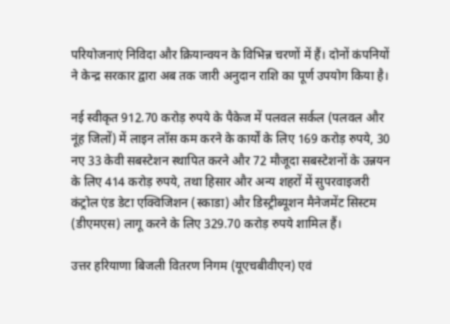परियोजनाएं निविदा और क्रियान्वयन के विभिन्न चरणों में हैं। दोनों कंपनियों ने केन्द्र सरकार द्वारा अब तक जारी अनुदान राशि का पूर्ण उपयोग किया है।

नई स्वीकृत 912.70 करोड़ रुपये के पैकेज में पलवल सर्कल (पलवल और नूंह जिलों) में लाइन लॉस कम करने के कार्यों के लिए 169 करोड़ रुपये, 30 नए 33 केवी सबस्टेशन स्थापित करने और 72 मौजूदा सबस्टेशनों के उन्नयन के लिए 414 करोड़ रुपये, तथा हिसार और अन्य शहरों में सुपरवाइजरी कंट्रोल एंड डेटा एक्विजिशन (स्काडा) और डिस्ट्रीब्यूशन मैनेजमेंट सिस्टम (डीएमएस) लागू करने के लिए 329.70 करोड़ रुपये शामिल हैं।

उत्तर हरियाणा बिजली वितरण निगम (यूएचबीवीएन) एवं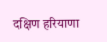दक्षिण हरियाणा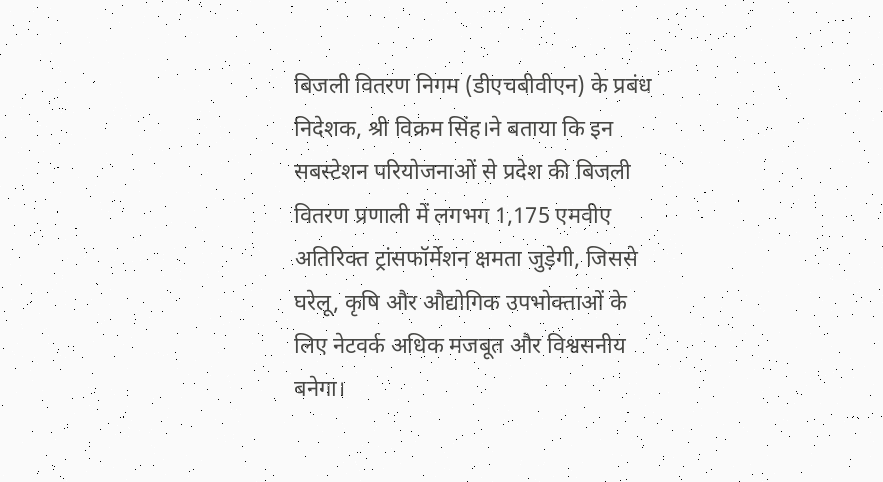बिजली वितरण निगम (डीएचबीवीएन) के प्रबंध निदेशक, श्री विक्रम सिंह।ने बताया कि इन सबस्टेशन परियोजनाओं से प्रदेश की बिजली वितरण प्रणाली में लगभग 1,175 एमवीए अतिरिक्त ट्रांसफॉर्मेशन क्षमता जुड़ेगी, जिससे घरेलू, कृषि और औद्योगिक उपभोक्ताओं के लिए नेटवर्क अधिक मजबूत और विश्वसनीय बनेगा।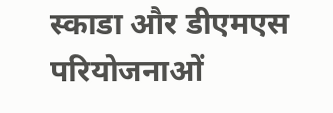स्काडा और डीएमएस परियोजनाओं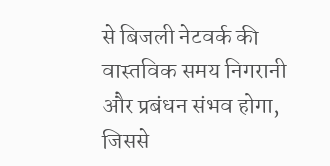से बिजली नेटवर्क की वास्तविक समय निगरानी और प्रबंधन संभव होगा, जिससे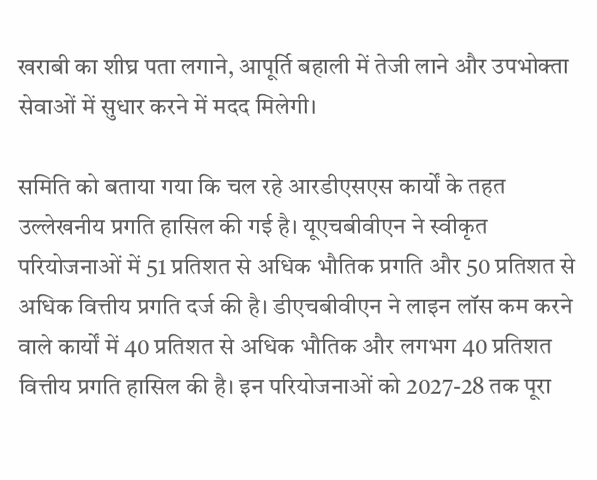खराबी का शीघ्र पता लगाने, आपूर्ति बहाली में तेजी लाने और उपभोक्ता सेवाओं में सुधार करने में मदद मिलेगी।

समिति को बताया गया कि चल रहे आरडीएसएस कार्यों के तहत उल्लेखनीय प्रगति हासिल की गई है। यूएचबीवीएन ने स्वीकृत परियोजनाओं में 51 प्रतिशत से अधिक भौतिक प्रगति और 50 प्रतिशत से अधिक वित्तीय प्रगति दर्ज की है। डीएचबीवीएन ने लाइन लॉस कम करने वाले कार्यों में 40 प्रतिशत से अधिक भौतिक और लगभग 40 प्रतिशत वित्तीय प्रगति हासिल की है। इन परियोजनाओं को 2027-28 तक पूरा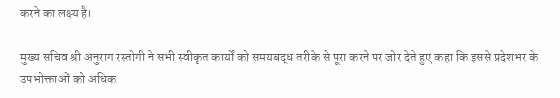करने का लक्ष्य है।

मुख्य सचिव श्री अनुराग रस्तोगी ने सभी स्वीकृत कार्यों को समयबद्ध तरीके से पूरा करने पर जोर देते हुए कहा कि इससे प्रदेशभर के उपभोक्ताओं को अधिक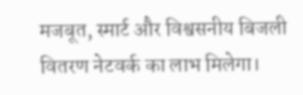मजबूत, स्मार्ट और विश्वसनीय बिजली वितरण नेटवर्क का लाभ मिलेगा।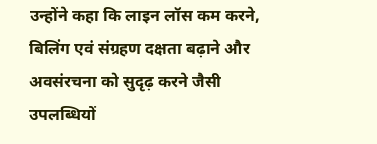उन्होंने कहा कि लाइन लॉस कम करने, बिलिंग एवं संग्रहण दक्षता बढ़ाने और अवसंरचना को सुदृढ़ करने जैसी उपलब्धियों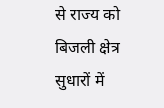से राज्य को बिजली क्षेत्र सुधारों में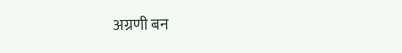अग्रणी बन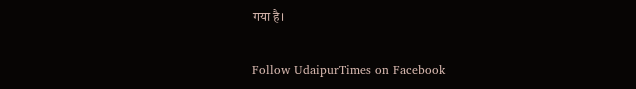गया है।

Follow UdaipurTimes on Facebook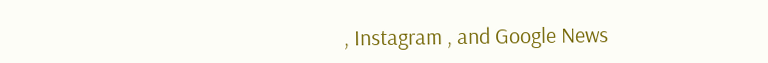, Instagram , and Google News